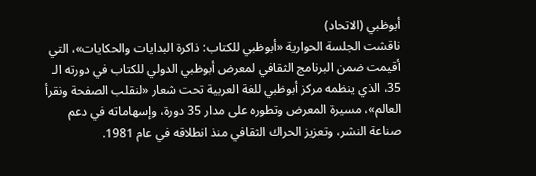أبوظبي (الاتحاد)
ناقشت الجلسة الحوارية «أبوظبي للكتاب: ذاكرة البدايات والحكايات»، التي أقيمت ضمن البرنامج الثقافي لمعرض أبوظبي الدولي للكتاب في دورته الـ 35، الذي ينظمه مركز أبوظبي للغة العربية تحت شعار «لنقلب الصفحة ونقرأ العالم»، مسيرة المعرض وتطوره على مدار 35 دورة، وإسهاماته في دعم صناعة النشر، وتعزيز الحراك الثقافي منذ انطلاقه في عام 1981.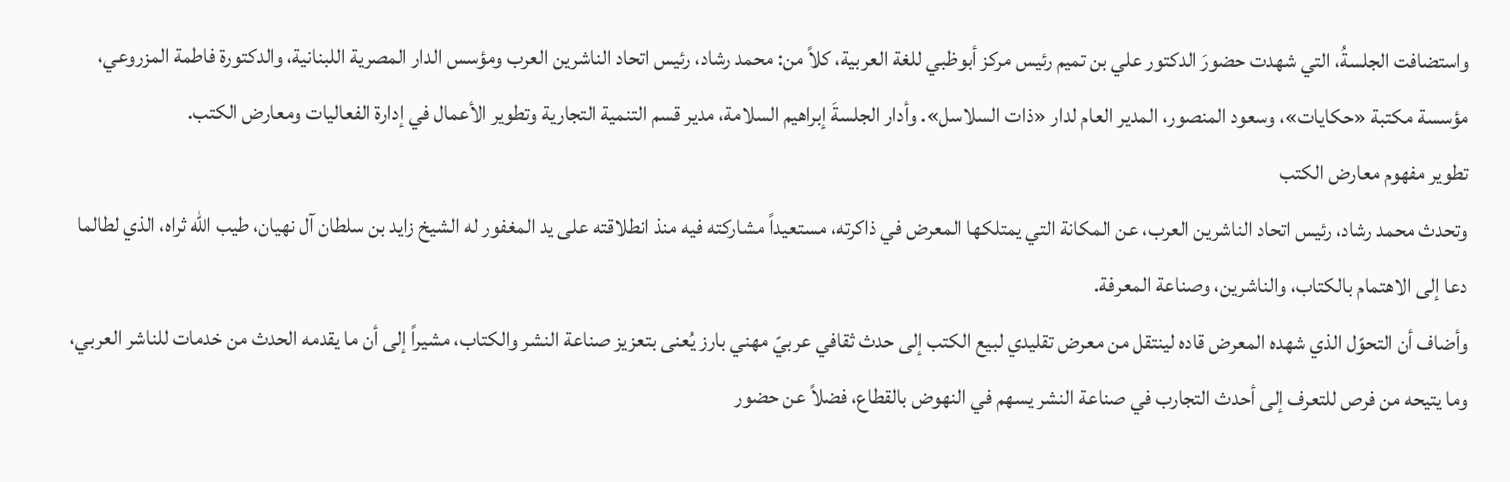واستضافت الجلسةُ، التي شهدت حضورَ الدكتور علي بن تميم رئيس مركز أبوظبي للغة العربية، كلاً من: محمد رشاد، رئيس اتحاد الناشرين العرب ومؤسس الدار المصرية اللبنانية، والدكتورة فاطمة المزروعي، مؤسسة مكتبة «حكايات»، وسعود المنصور، المدير العام لدار «ذات السلاسل». وأدار الجلسةَ إبراهيم السلامة، مدير قسم التنمية التجارية وتطوير الأعمال في إدارة الفعاليات ومعارض الكتب.
تطوير مفهوم معارض الكتب
وتحدث محمد رشاد، رئيس اتحاد الناشرين العرب، عن المكانة التي يمتلكها المعرض في ذاكرته، مستعيداً مشاركته فيه منذ انطلاقته على يد المغفور له الشيخ زايد بن سلطان آل نهيان، طيب الله ثراه، الذي لطالما دعا إلى الاهتمام بالكتاب، والناشرين، وصناعة المعرفة.
وأضاف أن التحوّل الذي شهده المعرض قاده لينتقل من معرض تقليدي لبيع الكتب إلى حدث ثقافي عربيّ مهني بارز يُعنى بتعزيز صناعة النشر والكتاب، مشيراً إلى أن ما يقدمه الحدث من خدمات للناشر العربي، وما يتيحه من فرص للتعرف إلى أحدث التجارب في صناعة النشر يسهم في النهوض بالقطاع، فضلاً عن حضور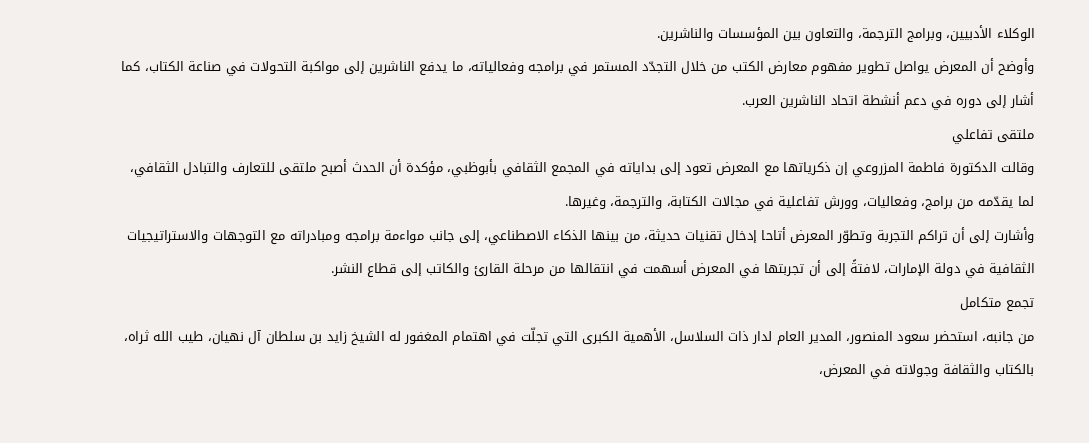الوكلاء الأدبيين، وبرامج الترجمة، والتعاون بين المؤسسات والناشرين.
وأوضح أن المعرض يواصل تطوير مفهوم معارض الكتب من خلال التجدّد المستمر في برامجه وفعالياته، ما يدفع الناشرين إلى مواكبة التحولات في صناعة الكتاب، كما أشار إلى دوره في دعم أنشطة اتحاد الناشرين العرب.
ملتقى تفاعلي
وقالت الدكتورة فاطمة المزروعي إن ذكرياتها مع المعرض تعود إلى بداياته في المجمع الثقافي بأبوظبي، مؤكدة أن الحدث أصبح ملتقى للتعارف والتبادل الثقافي، لما يقدّمه من برامج، وفعاليات، وورش تفاعلية في مجالات الكتابة، والترجمة، وغيرها.
وأشارت إلى أن تراكم التجربة وتطوّر المعرض أتاحا إدخال تقنيات حديثة، من بينها الذكاء الاصطناعي، إلى جانب مواءمة برامجه ومبادراته مع التوجهات والاستراتيجيات الثقافية في دولة الإمارات، لافتةً إلى أن تجربتها في المعرض أسهمت في انتقالها من مرحلة القارئ والكاتب إلى قطاع النشر.
تجمع متكامل
من جانبه، استحضر سعود المنصور، المدير العام لدار ذات السلاسل، الأهمية الكبرى التي تجلّت في اهتمام المغفور له الشيخ زايد بن سلطان آل نهيان، طيب الله ثراه، بالكتاب والثقافة وجولاته في المعرض،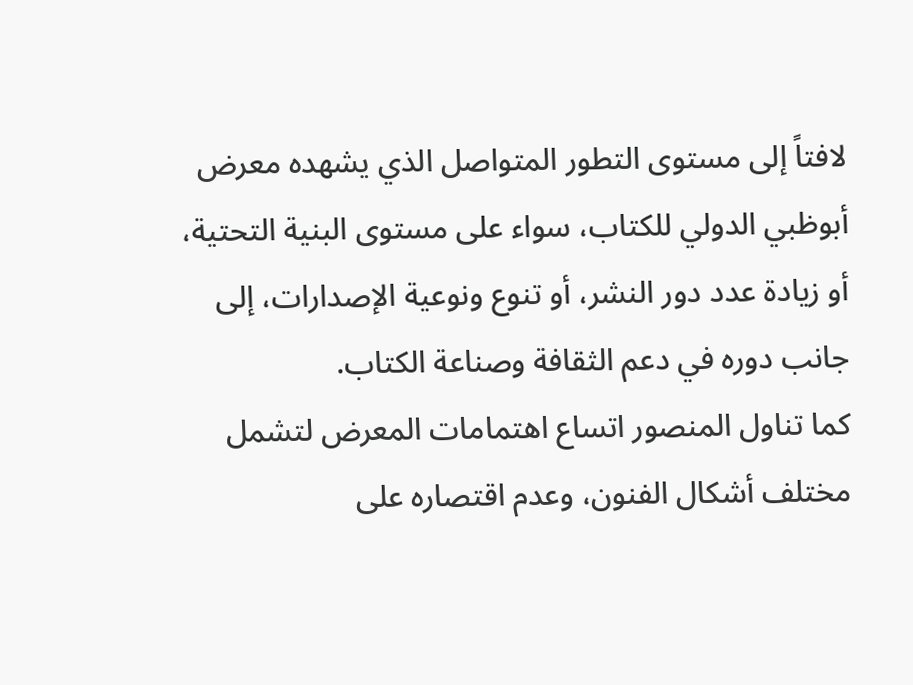لافتاً إلى مستوى التطور المتواصل الذي يشهده معرض أبوظبي الدولي للكتاب، سواء على مستوى البنية التحتية، أو زيادة عدد دور النشر، أو تنوع ونوعية الإصدارات، إلى جانب دوره في دعم الثقافة وصناعة الكتاب.
كما تناول المنصور اتساع اهتمامات المعرض لتشمل مختلف أشكال الفنون، وعدم اقتصاره على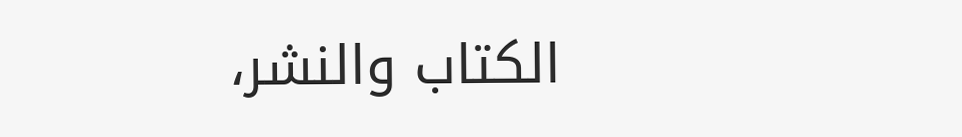الكتاب والنشر،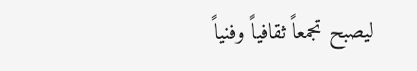ليصبح تجمعاً ثقافياً وفنياً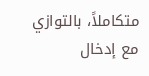متكاملاً، بالتوازي مع إدخال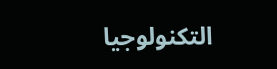التكنولوجيا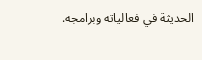الحديثة في فعالياته وبرامجه.